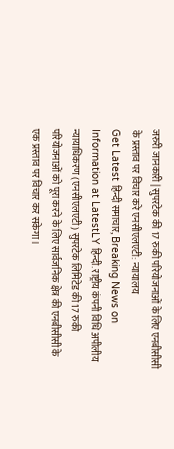जरुरी जानकारी | सुपरटेक की 17 रुकी परियोजनाओं के लिए एनबीसीसी के प्रस्ताव पर विचार करे एनसीएलएटी: न्यायालय
Get Latest हिन्दी समाचार, Breaking News on Information at LatestLY हिन्दी. राष्ट्रीय कंपनी विधि अपीलीय न्यायाधिकरण (एनसीएलएटी) सुपरटेक लिमिटेड की 17 रुकी परियोजनाओं को पूरा करने के लिए सार्वजनिक क्षेत्र की एनबीसीसी के एक प्रस्ताव पर विचार कर सकेगा।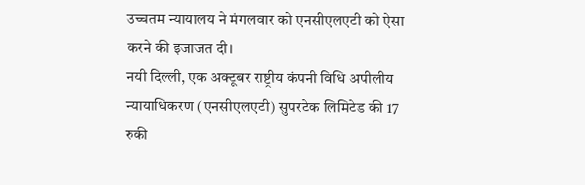उच्चतम न्यायालय ने मंगलवार को एनसीएलएटी को ऐसा करने की इजाजत दी।
नयी दिल्ली, एक अक्टूबर राष्ट्रीय कंपनी विधि अपीलीय न्यायाधिकरण (एनसीएलएटी) सुपरटेक लिमिटेड की 17 रुकी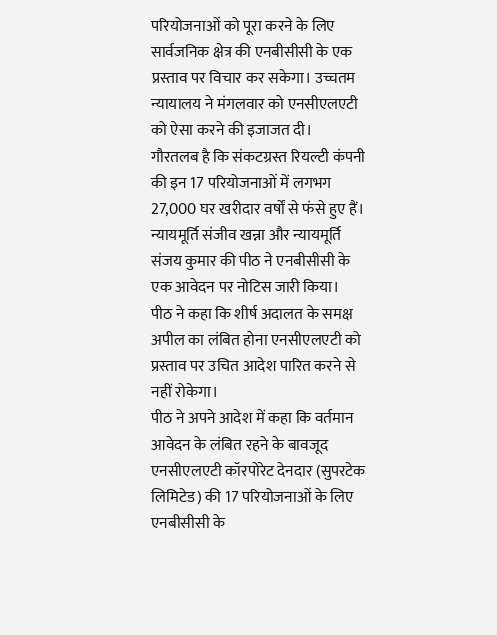परियोजनाओं को पूरा करने के लिए सार्वजनिक क्षेत्र की एनबीसीसी के एक प्रस्ताव पर विचार कर सकेगा। उच्चतम न्यायालय ने मंगलवार को एनसीएलएटी को ऐसा करने की इजाजत दी।
गौरतलब है कि संकटग्रस्त रियल्टी कंपनी की इन 17 परियोजनाओं में लगभग 27,000 घर खरीदार वर्षों से फंसे हुए हैं।
न्यायमूर्ति संजीव खन्ना और न्यायमूर्ति संजय कुमार की पीठ ने एनबीसीसी के एक आवेदन पर नोटिस जारी किया।
पीठ ने कहा कि शीर्ष अदालत के समक्ष अपील का लंबित होना एनसीएलएटी को प्रस्ताव पर उचित आदेश पारित करने से नहीं रोकेगा।
पीठ ने अपने आदेश में कहा कि वर्तमान आवेदन के लंबित रहने के बावजूद एनसीएलएटी कॉरपोरेट देनदार (सुपरटेक लिमिटेड) की 17 परियोजनाओं के लिए एनबीसीसी के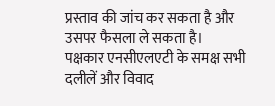प्रस्ताव की जांच कर सकता है और उसपर फैसला ले सकता है।
पक्षकार एनसीएलएटी के समक्ष सभी दलीलें और विवाद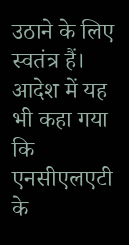उठाने के लिए स्वतंत्र हैं।
आदेश में यह भी कहा गया कि एनसीएलएटी के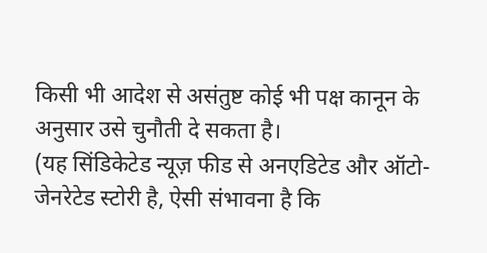किसी भी आदेश से असंतुष्ट कोई भी पक्ष कानून के अनुसार उसे चुनौती दे सकता है।
(यह सिंडिकेटेड न्यूज़ फीड से अनएडिटेड और ऑटो-जेनरेटेड स्टोरी है, ऐसी संभावना है कि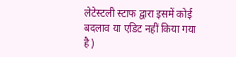लेटेस्टली स्टाफ द्वारा इसमें कोई बदलाव या एडिट नहीं किया गया है)